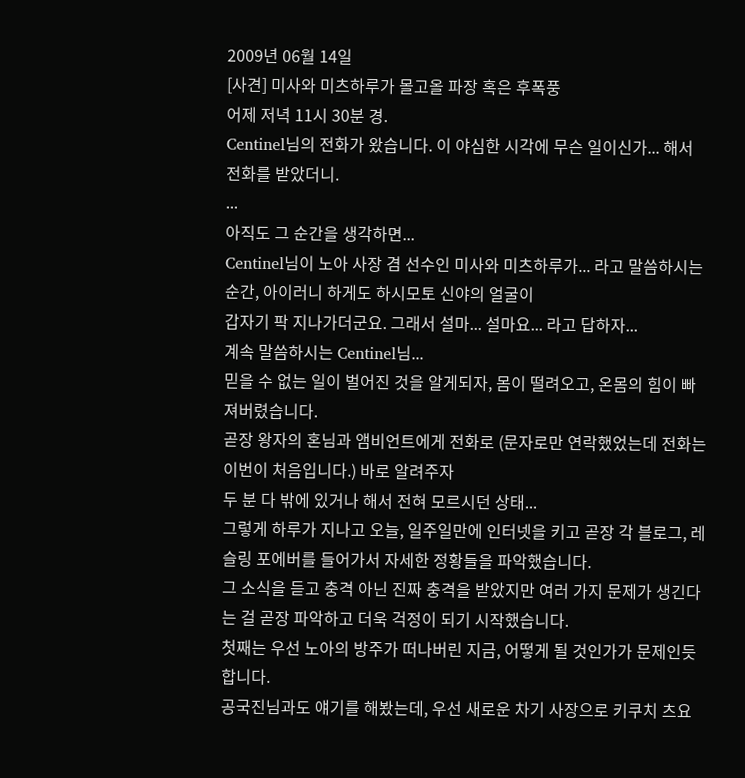2009년 06월 14일
[사견] 미사와 미츠하루가 몰고올 파장 혹은 후폭풍
어제 저녁 11시 30분 경.
Centinel님의 전화가 왔습니다. 이 야심한 시각에 무슨 일이신가... 해서 전화를 받았더니.
...
아직도 그 순간을 생각하면...
Centinel님이 노아 사장 겸 선수인 미사와 미츠하루가... 라고 말씀하시는 순간, 아이러니 하게도 하시모토 신야의 얼굴이
갑자기 팍 지나가더군요. 그래서 설마... 설마요... 라고 답하자...
계속 말씀하시는 Centinel님...
믿을 수 없는 일이 벌어진 것을 알게되자, 몸이 떨려오고, 온몸의 힘이 빠져버렸습니다.
곧장 왕자의 혼님과 앰비언트에게 전화로 (문자로만 연락했었는데 전화는 이번이 처음입니다.) 바로 알려주자
두 분 다 밖에 있거나 해서 전혀 모르시던 상태...
그렇게 하루가 지나고 오늘, 일주일만에 인터넷을 키고 곧장 각 블로그, 레슬링 포에버를 들어가서 자세한 정황들을 파악했습니다.
그 소식을 듣고 충격 아닌 진짜 충격을 받았지만 여러 가지 문제가 생긴다는 걸 곧장 파악하고 더욱 걱정이 되기 시작했습니다.
첫째는 우선 노아의 방주가 떠나버린 지금, 어떻게 될 것인가가 문제인듯 합니다.
공국진님과도 얘기를 해봤는데, 우선 새로운 차기 사장으로 키쿠치 츠요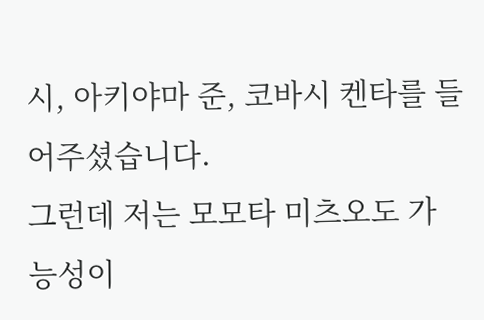시, 아키야마 준, 코바시 켄타를 들어주셨습니다.
그런데 저는 모모타 미츠오도 가능성이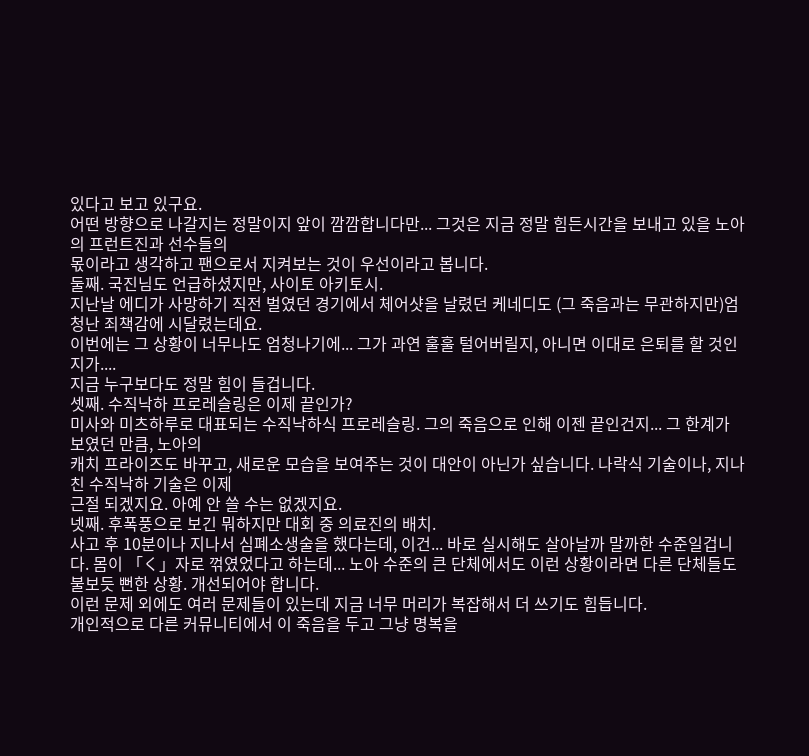있다고 보고 있구요.
어떤 방향으로 나갈지는 정말이지 앞이 깜깜합니다만... 그것은 지금 정말 힘든시간을 보내고 있을 노아의 프런트진과 선수들의
몫이라고 생각하고 팬으로서 지켜보는 것이 우선이라고 봅니다.
둘째. 국진님도 언급하셨지만, 사이토 아키토시.
지난날 에디가 사망하기 직전 벌였던 경기에서 체어샷을 날렸던 케네디도 (그 죽음과는 무관하지만)엄청난 죄책감에 시달렸는데요.
이번에는 그 상황이 너무나도 엄청나기에... 그가 과연 훌훌 털어버릴지, 아니면 이대로 은퇴를 할 것인지가....
지금 누구보다도 정말 힘이 들겁니다.
셋째. 수직낙하 프로레슬링은 이제 끝인가?
미사와 미츠하루로 대표되는 수직낙하식 프로레슬링. 그의 죽음으로 인해 이젠 끝인건지... 그 한계가 보였던 만큼, 노아의
캐치 프라이즈도 바꾸고, 새로운 모습을 보여주는 것이 대안이 아닌가 싶습니다. 나락식 기술이나, 지나친 수직낙하 기술은 이제
근절 되겠지요. 아예 안 쓸 수는 없겠지요.
넷째. 후폭풍으로 보긴 뭐하지만 대회 중 의료진의 배치.
사고 후 10분이나 지나서 심폐소생술을 했다는데, 이건... 바로 실시해도 살아날까 말까한 수준일겁니다. 몸이 「く」자로 꺾였었다고 하는데... 노아 수준의 큰 단체에서도 이런 상황이라면 다른 단체들도 불보듯 뻔한 상황. 개선되어야 합니다.
이런 문제 외에도 여러 문제들이 있는데 지금 너무 머리가 복잡해서 더 쓰기도 힘듭니다.
개인적으로 다른 커뮤니티에서 이 죽음을 두고 그냥 명복을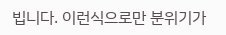빕니다. 이런식으로만 분위기가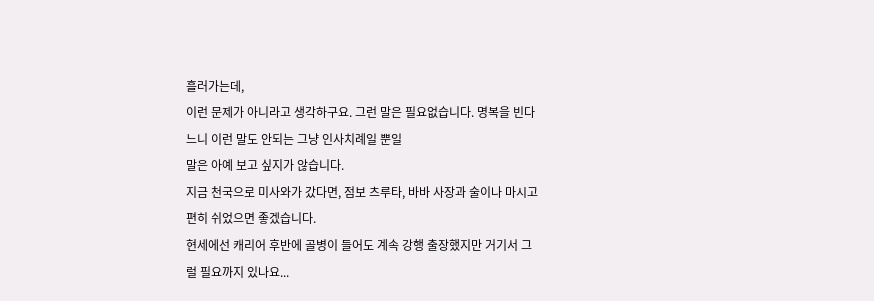흘러가는데,
이런 문제가 아니라고 생각하구요. 그런 말은 필요없습니다. 명복을 빈다느니 이런 말도 안되는 그냥 인사치례일 뿐일
말은 아예 보고 싶지가 않습니다.
지금 천국으로 미사와가 갔다면, 점보 츠루타, 바바 사장과 술이나 마시고 편히 쉬었으면 좋겠습니다.
현세에선 캐리어 후반에 골병이 들어도 계속 강행 출장했지만 거기서 그럴 필요까지 있나요...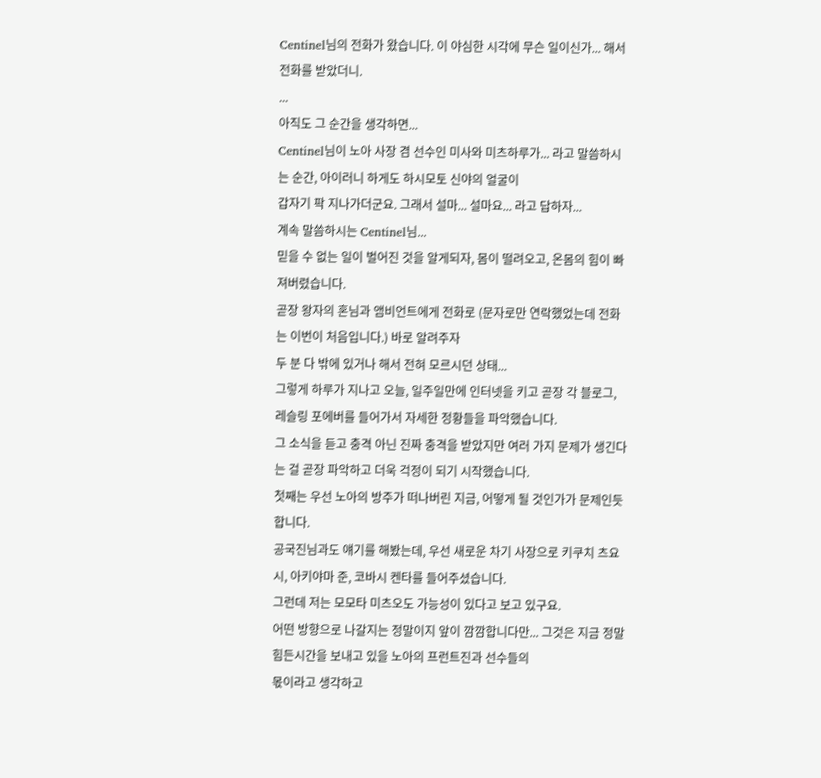Centinel님의 전화가 왔습니다. 이 야심한 시각에 무슨 일이신가... 해서 전화를 받았더니.
...
아직도 그 순간을 생각하면...
Centinel님이 노아 사장 겸 선수인 미사와 미츠하루가... 라고 말씀하시는 순간, 아이러니 하게도 하시모토 신야의 얼굴이
갑자기 팍 지나가더군요. 그래서 설마... 설마요... 라고 답하자...
계속 말씀하시는 Centinel님...
믿을 수 없는 일이 벌어진 것을 알게되자, 몸이 떨려오고, 온몸의 힘이 빠져버렸습니다.
곧장 왕자의 혼님과 앰비언트에게 전화로 (문자로만 연락했었는데 전화는 이번이 처음입니다.) 바로 알려주자
두 분 다 밖에 있거나 해서 전혀 모르시던 상태...
그렇게 하루가 지나고 오늘, 일주일만에 인터넷을 키고 곧장 각 블로그, 레슬링 포에버를 들어가서 자세한 정황들을 파악했습니다.
그 소식을 듣고 충격 아닌 진짜 충격을 받았지만 여러 가지 문제가 생긴다는 걸 곧장 파악하고 더욱 걱정이 되기 시작했습니다.
첫째는 우선 노아의 방주가 떠나버린 지금, 어떻게 될 것인가가 문제인듯 합니다.
공국진님과도 얘기를 해봤는데, 우선 새로운 차기 사장으로 키쿠치 츠요시, 아키야마 준, 코바시 켄타를 들어주셨습니다.
그런데 저는 모모타 미츠오도 가능성이 있다고 보고 있구요.
어떤 방향으로 나갈지는 정말이지 앞이 깜깜합니다만... 그것은 지금 정말 힘든시간을 보내고 있을 노아의 프런트진과 선수들의
몫이라고 생각하고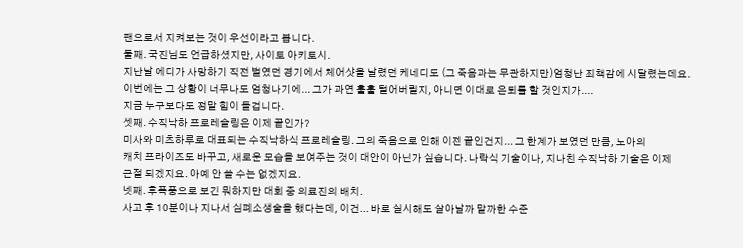팬으로서 지켜보는 것이 우선이라고 봅니다.
둘째. 국진님도 언급하셨지만, 사이토 아키토시.
지난날 에디가 사망하기 직전 벌였던 경기에서 체어샷을 날렸던 케네디도 (그 죽음과는 무관하지만)엄청난 죄책감에 시달렸는데요.
이번에는 그 상황이 너무나도 엄청나기에... 그가 과연 훌훌 털어버릴지, 아니면 이대로 은퇴를 할 것인지가....
지금 누구보다도 정말 힘이 들겁니다.
셋째. 수직낙하 프로레슬링은 이제 끝인가?
미사와 미츠하루로 대표되는 수직낙하식 프로레슬링. 그의 죽음으로 인해 이젠 끝인건지... 그 한계가 보였던 만큼, 노아의
캐치 프라이즈도 바꾸고, 새로운 모습을 보여주는 것이 대안이 아닌가 싶습니다. 나락식 기술이나, 지나친 수직낙하 기술은 이제
근절 되겠지요. 아예 안 쓸 수는 없겠지요.
넷째. 후폭풍으로 보긴 뭐하지만 대회 중 의료진의 배치.
사고 후 10분이나 지나서 심폐소생술을 했다는데, 이건... 바로 실시해도 살아날까 말까한 수준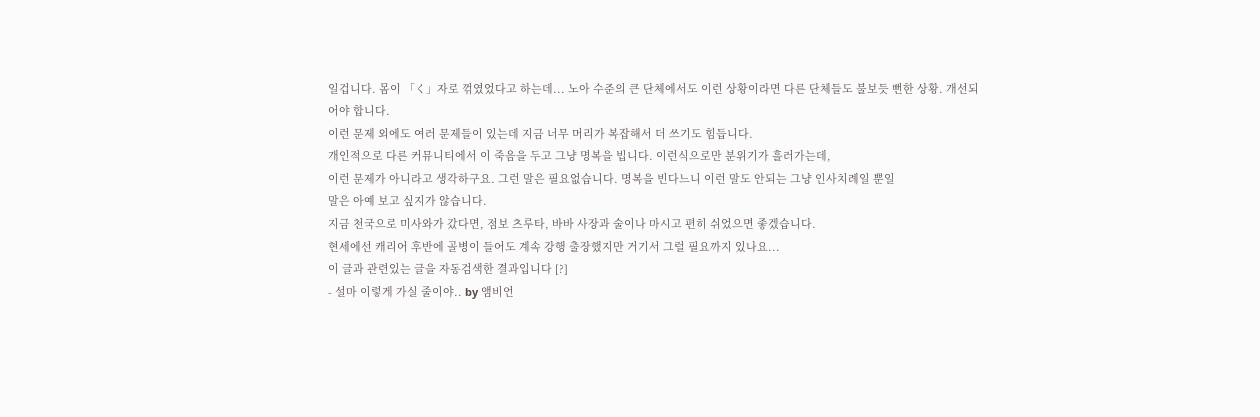일겁니다. 몸이 「く」자로 꺾였었다고 하는데... 노아 수준의 큰 단체에서도 이런 상황이라면 다른 단체들도 불보듯 뻔한 상황. 개선되어야 합니다.
이런 문제 외에도 여러 문제들이 있는데 지금 너무 머리가 복잡해서 더 쓰기도 힘듭니다.
개인적으로 다른 커뮤니티에서 이 죽음을 두고 그냥 명복을 빕니다. 이런식으로만 분위기가 흘러가는데,
이런 문제가 아니라고 생각하구요. 그런 말은 필요없습니다. 명복을 빈다느니 이런 말도 안되는 그냥 인사치례일 뿐일
말은 아예 보고 싶지가 않습니다.
지금 천국으로 미사와가 갔다면, 점보 츠루타, 바바 사장과 술이나 마시고 편히 쉬었으면 좋겠습니다.
현세에선 캐리어 후반에 골병이 들어도 계속 강행 출장했지만 거기서 그럴 필요까지 있나요...
이 글과 관련있는 글을 자동검색한 결과입니다 [?]
- 설마 이렇게 가실 줄이야.. by 앰비언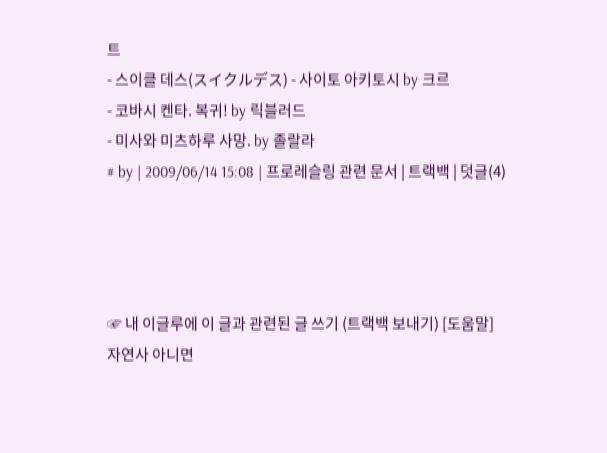트
- 스이클 데스(スイクルデス) - 사이토 아키토시 by 크르
- 코바시 켄타. 복귀! by 릭블러드
- 미사와 미츠하루 사망. by 졸랄라
# by | 2009/06/14 15:08 | 프로레슬링 관련 문서 | 트랙백 | 덧글(4)




☞ 내 이글루에 이 글과 관련된 글 쓰기 (트랙백 보내기) [도움말]
자연사 아니면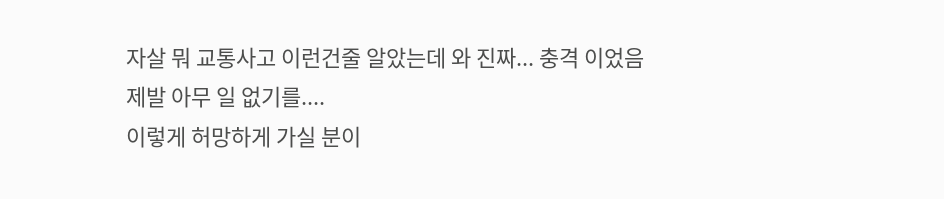자살 뭐 교통사고 이런건줄 알았는데 와 진짜... 충격 이었음
제발 아무 일 없기를....
이렇게 허망하게 가실 분이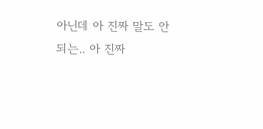아닌데 아 진짜 말도 안되는.. 아 진짜